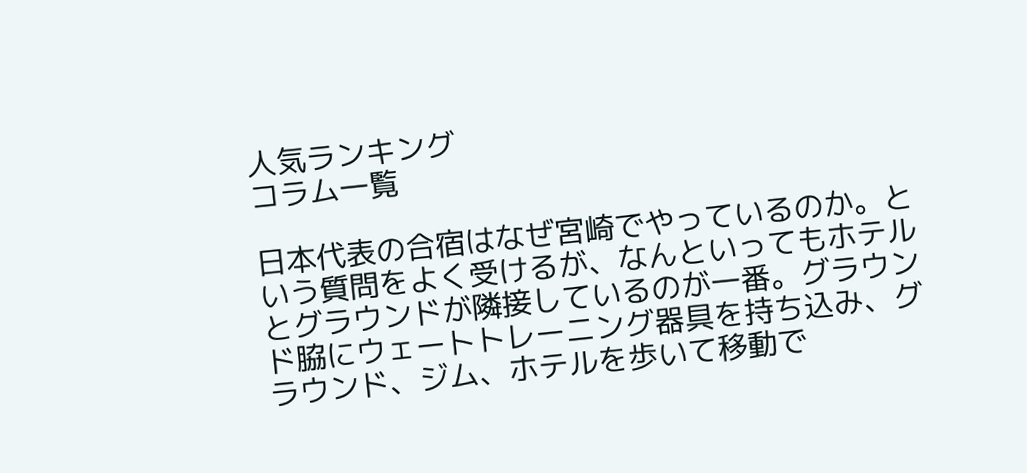人気ランキング
コラム一覧

日本代表の合宿はなぜ宮崎でやっているのか。という質問をよく受けるが、なんといってもホテルとグラウンドが隣接しているのが一番。グラウンド脇にウェートトレーニング器具を持ち込み、グラウンド、ジム、ホテルを歩いて移動で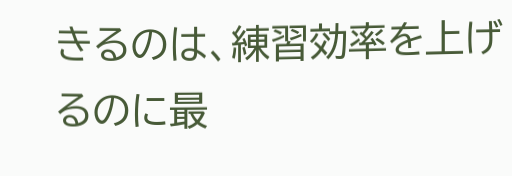きるのは、練習効率を上げるのに最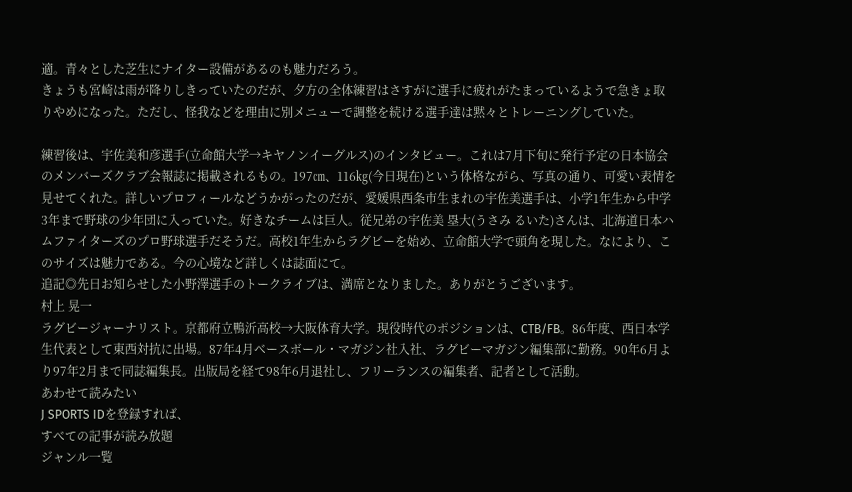適。青々とした芝生にナイター設備があるのも魅力だろう。
きょうも宮崎は雨が降りしきっていたのだが、夕方の全体練習はさすがに選手に疲れがたまっているようで急きょ取りやめになった。ただし、怪我などを理由に別メニューで調整を続ける選手達は黙々とトレーニングしていた。

練習後は、宇佐美和彦選手(立命館大学→キヤノンイーグルス)のインタビュー。これは7月下旬に発行予定の日本協会のメンバーズクラブ会報誌に掲載されるもの。197㎝、116㎏(今日現在)という体格ながら、写真の通り、可愛い表情を見せてくれた。詳しいプロフィールなどうかがったのだが、愛媛県西条市生まれの宇佐美選手は、小学1年生から中学3年まで野球の少年団に入っていた。好きなチームは巨人。従兄弟の宇佐美 塁大(うさみ るいた)さんは、北海道日本ハムファイターズのプロ野球選手だそうだ。高校1年生からラグビーを始め、立命館大学で頭角を現した。なにより、このサイズは魅力である。今の心境など詳しくは誌面にて。
追記◎先日お知らせした小野澤選手のトークライブは、満席となりました。ありがとうございます。
村上 晃一
ラグビージャーナリスト。京都府立鴨沂高校→大阪体育大学。現役時代のポジションは、CTB/FB。86年度、西日本学生代表として東西対抗に出場。87年4月ベースボール・マガジン社入社、ラグビーマガジン編集部に勤務。90年6月より97年2月まで同誌編集長。出版局を経て98年6月退社し、フリーランスの編集者、記者として活動。
あわせて読みたい
J SPORTS IDを登録すれば、
すべての記事が読み放題
ジャンル一覧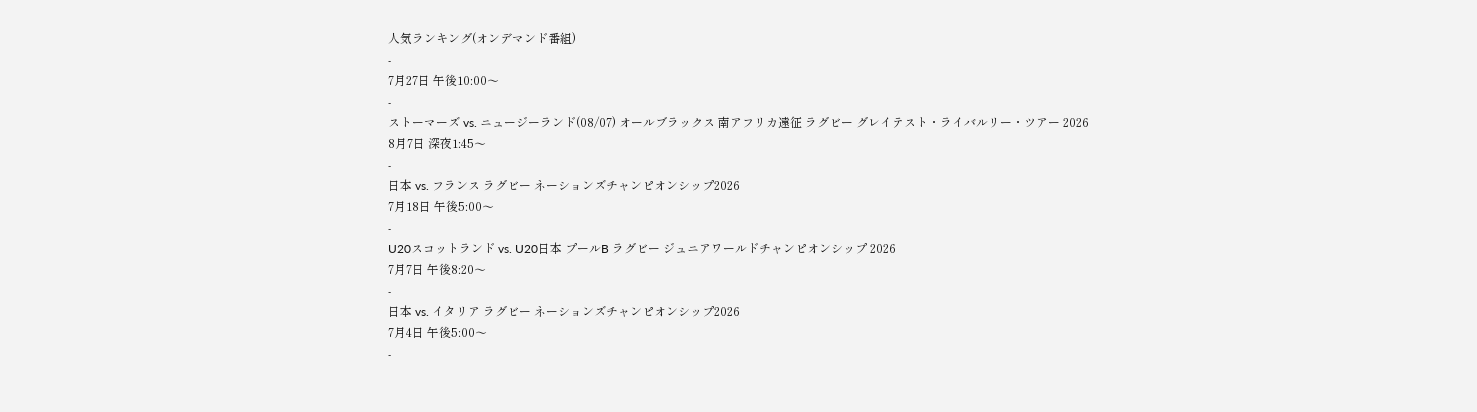人気ランキング(オンデマンド番組)
-
7月27日 午後10:00〜
-
ストーマーズ vs. ニュージーランド(08/07) オールブラックス 南アフリカ遠征 ラグビー グレイテスト・ライバルリー・ツアー 2026
8月7日 深夜1:45〜
-
日本 vs. フランス ラグビー ネーションズチャンピオンシップ2026
7月18日 午後5:00〜
-
U20スコットランド vs. U20日本 プールB ラグビー ジュニアワールドチャンピオンシップ 2026
7月7日 午後8:20〜
-
日本 vs. イタリア ラグビー ネーションズチャンピオンシップ2026
7月4日 午後5:00〜
-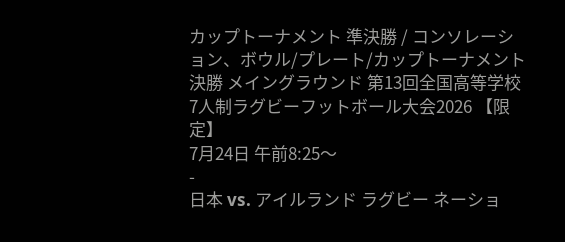カップトーナメント 準決勝 / コンソレーション、ボウル/プレート/カップトーナメント 決勝 メイングラウンド 第13回全国高等学校7人制ラグビーフットボール大会2026 【限定】
7月24日 午前8:25〜
-
日本 vs. アイルランド ラグビー ネーショ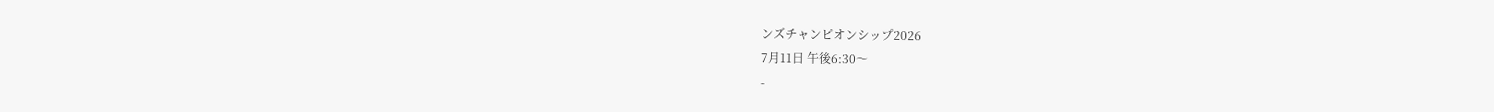ンズチャンピオンシップ2026
7月11日 午後6:30〜
-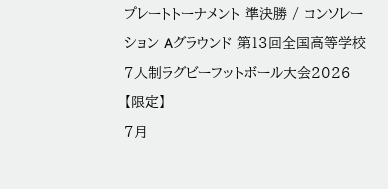プレートトーナメント 準決勝 / コンソレーション Aグラウンド 第13回全国高等学校7人制ラグビーフットボール大会2026 【限定】
7月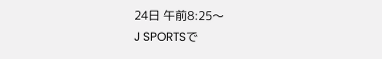24日 午前8:25〜
J SPORTSで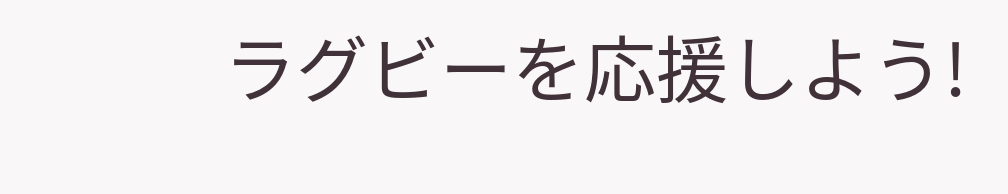ラグビーを応援しよう!